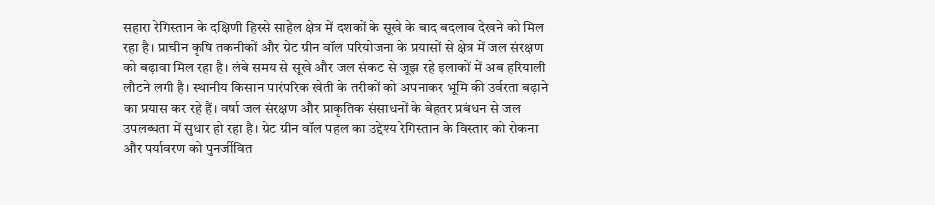सहारा रेगिस्तान के दक्षिणी हिस्से साहेल क्षेत्र में दशकों के सूखे के बाद बदलाव देखने को मिल रहा है। प्राचीन कृषि तकनीकों और ग्रेट ग्रीन वॉल परियोजना के प्रयासों से क्षेत्र में जल संरक्षण को बढ़ावा मिल रहा है। लंबे समय से सूखे और जल संकट से जूझ रहे इलाकों में अब हरियाली लौटने लगी है। स्थानीय किसान पारंपरिक खेती के तरीकों को अपनाकर भूमि की उर्वरता बढ़ाने का प्रयास कर रहे हैं। वर्षा जल संरक्षण और प्राकृतिक संसाधनों के बेहतर प्रबंधन से जल उपलब्धता में सुधार हो रहा है। ग्रेट ग्रीन वॉल पहल का उद्देश्य रेगिस्तान के विस्तार को रोकना और पर्यावरण को पुनर्जीवित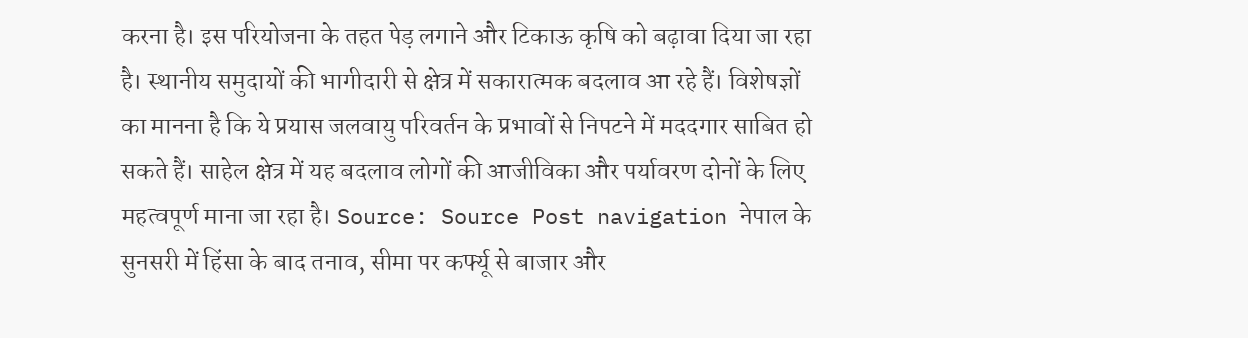करना है। इस परियोजना के तहत पेड़ लगाने और टिकाऊ कृषि को बढ़ावा दिया जा रहा है। स्थानीय समुदायों की भागीदारी से क्षेत्र में सकारात्मक बदलाव आ रहे हैं। विशेषज्ञों का मानना है कि ये प्रयास जलवायु परिवर्तन के प्रभावों से निपटने में मददगार साबित हो सकते हैं। साहेल क्षेत्र में यह बदलाव लोगों की आजीविका और पर्यावरण दोनों के लिए महत्वपूर्ण माना जा रहा है। Source: Source Post navigation नेपाल के सुनसरी में हिंसा के बाद तनाव, सीमा पर कर्फ्यू से बाजार और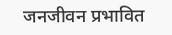जनजीवन प्रभावित